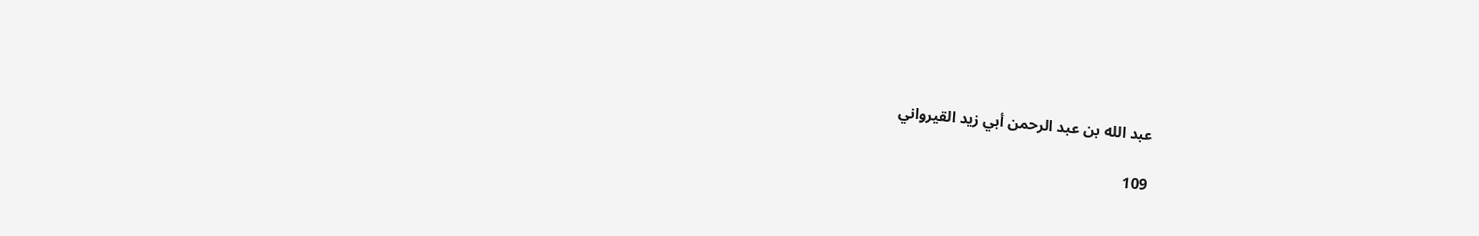عبد الله بن عبد الرحمن أبي زيد القيرواني

109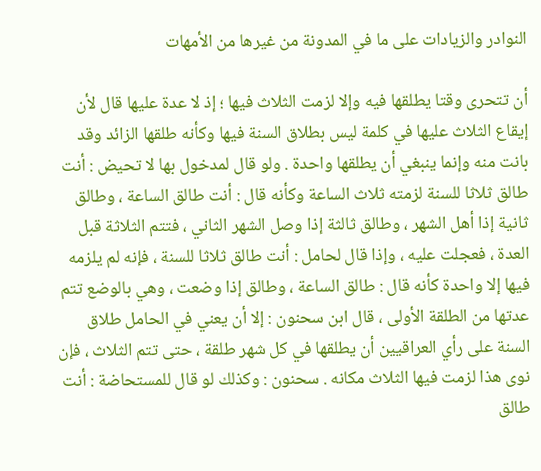النوادر والزيادات على ما في المدونة من غيرها من الأمهات

أن تتحرى وقتا يطلقها فيه وإلا لزمت الثلاث فيها ؛ إذ لا عدة عليها قال لأن إيقاع الثلاث عليها في كلمة ليس بطلاق السنة فيها وكأنه طلقها الزائد وقد بانت منه وإنما ينبغي أن يطلقها واحدة . ولو قال لمدخول بها لا تحيض : أنت طالق ثلاثا للسنة لزمته ثلاث الساعة وكأنه قال : أنت طالق الساعة ، وطالق ثانية إذا أهل الشهر ، وطالق ثالثة إذا وصل الشهر الثاني ، فتتم الثلاثة قبل العدة ، فعجلت عليه ، وإذا قال لحامل : أنت طالق ثلاثا للسنة ، فإنه لم يلزمه فيها إلا واحدة كأنه قال : طالق الساعة ، وطالق إذا وضعت ، وهي بالوضع تتم عدتها من الطلقة الأولى ، قال ابن سحنون : إلا أن يعني في الحامل طلاق السنة على رأي العراقيين أن يطلقها في كل شهر طلقة ، حتى تتم الثلاث ، فإن نوى هذا لزمت فيها الثلاث مكانه . سحنون : وكذلك لو قال للمستحاضة : أنت طالق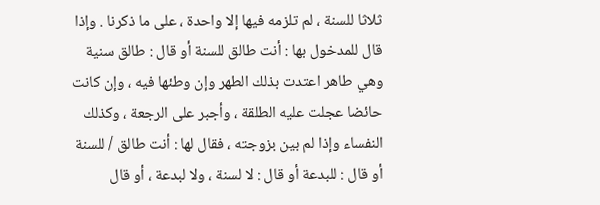ثلاثا للسنة ، لم تلزمه فيها إلا واحدة ، على ما ذكرنا . وإذا قال للمدخول بها : أنت طالق للسنة أو قال : طالق سنية وهي طاهر اعتدت بذلك الطهر وإن وطئها فيه ، وإن كانت حائضا عجلت عليه الطلقة ، وأجبر على الرجعة ، وكذلك النفساء وإذا لم بين بزوجته ، فقال لها : أنت طالق / للسنة أو قال : للبدعة أو قال : لا لسنة ، ولا لبدعة ، أو قال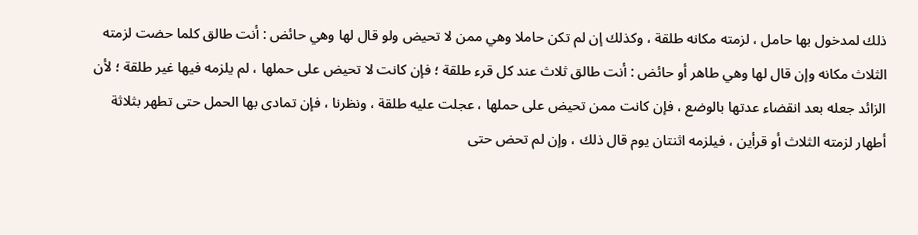ذلك لمدخول بها حامل ، لزمته مكانه طلقة ، وكذلك إن لم تكن حاملا وهي ممن لا تحيض ولو قال لها وهي حائض : أنت طالق كلما حضت لزمته الثلاث مكانه وإن قال لها وهي طاهر أو حائض : أنت طالق ثلاث عند كل قرء طلقة ؛ فإن كانت لا تحيض على حملها ، لم يلزمه فيها غير طلقة ؛ لأن الزائد جعله بعد انقضاء عدتها بالوضع ، فإن كانت ممن تحيض على حملها ، عجلت عليه طلقة ، ونظرنا ، فإن تمادى بها الحمل حتى تطهر بثلاثة أطهار لزمته الثلاث أو قرأين ، فيلزمه اثنتان يوم قال ذلك ، وإن لم تحض حتى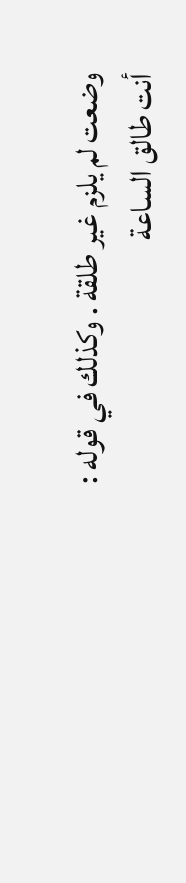وضعت لم يلزم غير طلقة . وكذلك في قوله : أنت طالق الساعة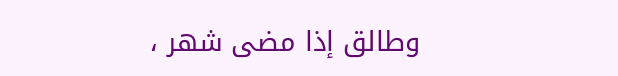وطالق إذا مضى شهر ،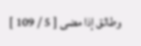وطالق إذا مضى [ 5 / 109 ]